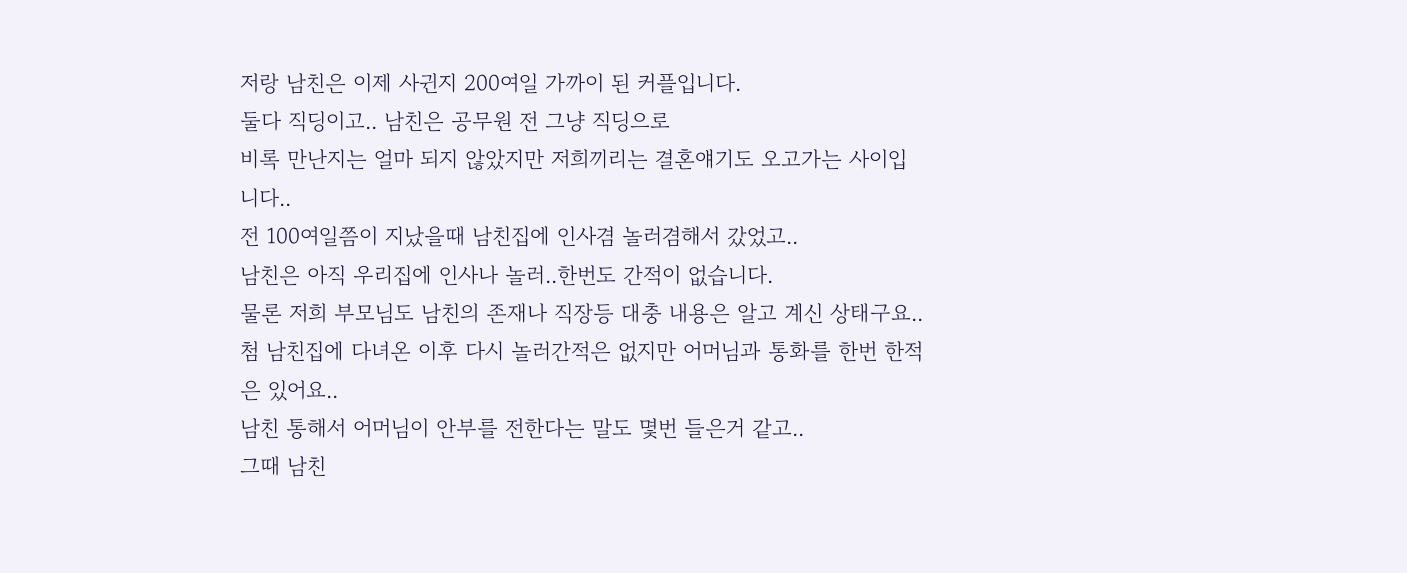저랑 남친은 이제 사귄지 200여일 가까이 된 커플입니다.
둘다 직딩이고.. 남친은 공무원 전 그냥 직딩으로
비록 만난지는 얼마 되지 않았지만 저희끼리는 결혼얘기도 오고가는 사이입니다..
전 100여일쯤이 지났을때 남친집에 인사겸 놀러겸해서 갔었고..
남친은 아직 우리집에 인사나 놀러..한번도 간적이 없습니다.
물론 저희 부모님도 남친의 존재나 직장등 대충 내용은 알고 계신 상태구요..
첨 남친집에 다녀온 이후 다시 놀러간적은 없지만 어머님과 통화를 한번 한적은 있어요..
남친 통해서 어머님이 안부를 전한다는 말도 몇번 들은거 같고..
그때 남친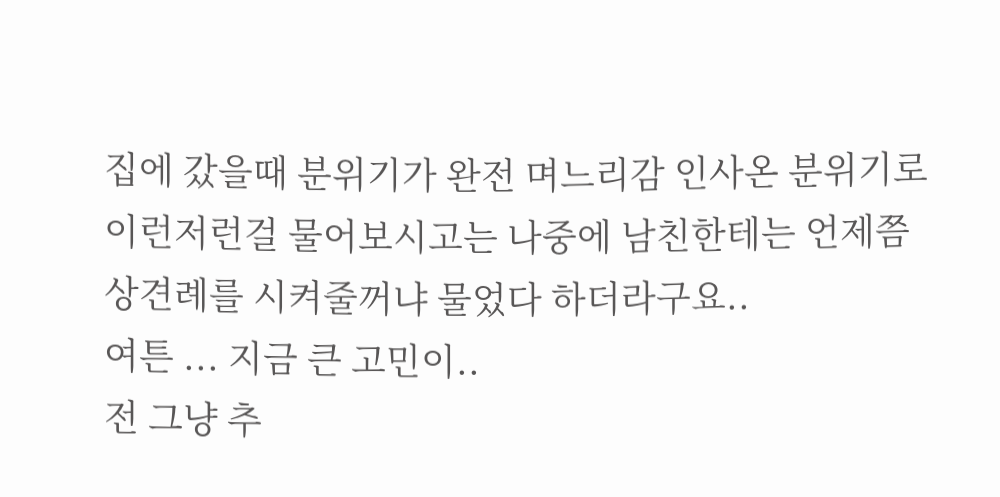집에 갔을때 분위기가 완전 며느리감 인사온 분위기로
이런저런걸 물어보시고는 나중에 남친한테는 언제쯤 상견례를 시켜줄꺼냐 물었다 하더라구요..
여튼 ... 지금 큰 고민이..
전 그냥 추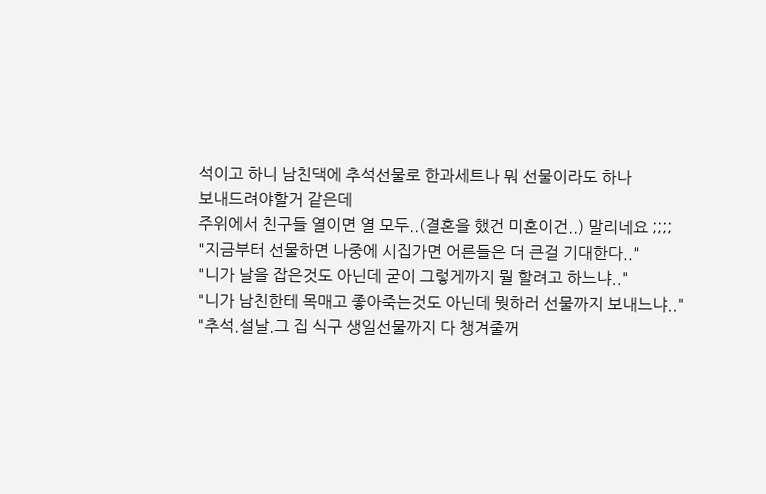석이고 하니 남친댁에 추석선물로 한과세트나 뭐 선물이라도 하나
보내드려야할거 같은데
주위에서 친구들 열이면 열 모두..(결혼을 했건 미혼이건..) 말리네요 ;;;;
"지금부터 선물하면 나중에 시집가면 어른들은 더 큰걸 기대한다.."
"니가 날을 잡은것도 아닌데 굳이 그렇게까지 뭘 할려고 하느냐.."
"니가 남친한테 목매고 좋아죽는것도 아닌데 뭣하러 선물까지 보내느냐.."
"추석.설날.그 집 식구 생일선물까지 다 챙겨줄꺼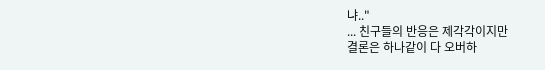냐.."
... 친구들의 반응은 제각각이지만
결론은 하나같이 다 오버하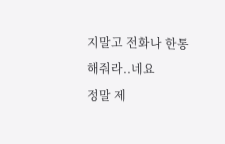지말고 전화나 한통해줘라..네요
정말 제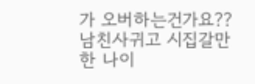가 오버하는건가요??
남친사귀고 시집갈만한 나이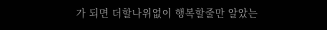가 되면 더할나위없이 행복할줄만 알았는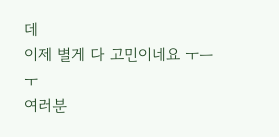데
이제 별게 다 고민이네요 ㅜㅡㅜ
여러분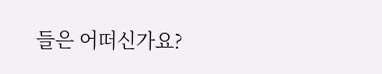들은 어떠신가요?